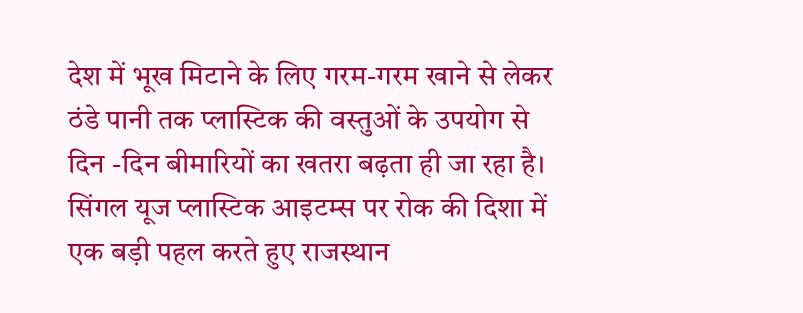देश में भूख मिटाने के लिए गरम-गरम खाने से लेकर ठंडे पानी तक प्लास्टिक की वस्तुओं के उपयोग से दिन -दिन बीमारियों का खतरा बढ़ता ही जा रहा है। सिंगल यूज प्लास्टिक आइटम्स पर रोक की दिशा में एक बड़ी पहल करते हुए राजस्थान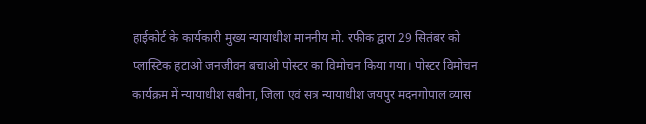हाईकोर्ट के कार्यकारी मुख्य न्यायाधीश माननीय मो. रफीक द्वारा 29 सितंबर को प्लास्टिक हटाओ जनजीवन बचाओ पोस्टर का विमोचन किया गया। पोस्टर विमोचन कार्यक्रम में न्यायाधीश सबीना, जिला एवं सत्र न्यायाधीश जयपुर मदनगोपाल व्यास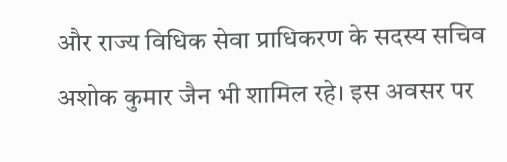और राज्य विधिक सेवा प्राधिकरण के सदस्य सचिव अशोक कुमार जैन भी शामिल रहे। इस अवसर पर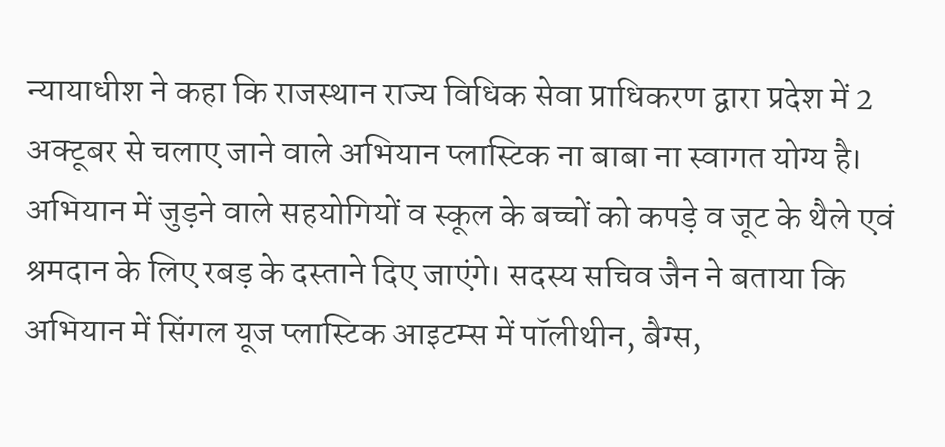न्यायाधीश ने कहा कि राजस्थान राज्य विधिक सेवा प्राधिकरण द्वारा प्रदेश में 2 अक्टूबर से चलाए जाने वाले अभियान प्लास्टिक ना बाबा ना स्वागत योग्य है। अभियान में जुड़ने वाले सहयोगियों व स्कूल के बच्चों को कपड़े व जूट के थैले एवं श्रमदान के लिए रबड़ के दस्ताने दिए जाएंगे। सदस्य सचिव जैन ने बताया कि अभियान में सिंगल यूज प्लास्टिक आइटम्स में पॉलीथीन, बैग्स,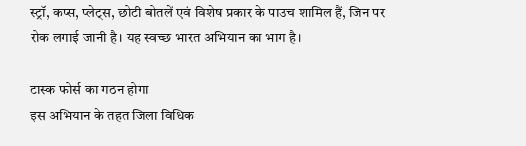स्ट्रॉ, कप्स, प्लेट्स, छोटी बोतलें एवं विशेष प्रकार के पाउच शामिल हैं, जिन पर रोक लगाई जानी है। यह स्वच्छ भारत अभियान का भाग है।

टास्क फोर्स का गठन होगा
इस अभियान के तहत जिला विधिक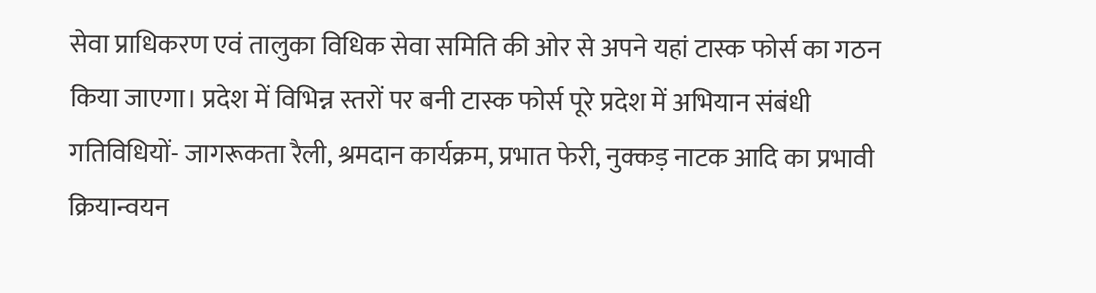सेवा प्राधिकरण एवं तालुका विधिक सेवा समिति की ओर से अपने यहां टास्क फोर्स का गठन किया जाएगा। प्रदेश में विभिन्न स्तरों पर बनी टास्क फोर्स पूरे प्रदेश में अभियान संबंधी गतिविधियों- जागरूकता रैली, श्रमदान कार्यक्रम, प्रभात फेरी, नुक्कड़ नाटक आदि का प्रभावी क्रियान्वयन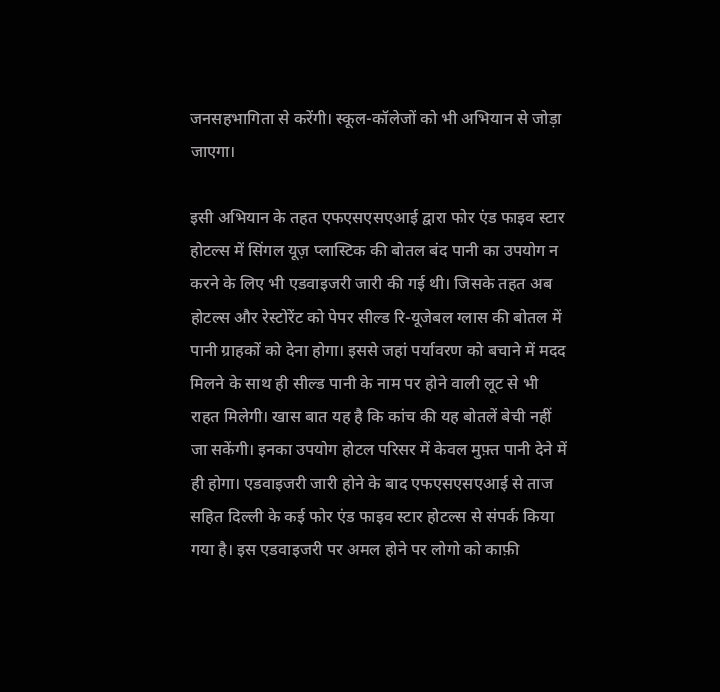जनसहभागिता से करेंगी। स्कूल-कॉलेजों को भी अभियान से जोड़ा जाएगा।

इसी अभियान के तहत एफएसएसएआई द्वारा फोर एंड फाइव स्टार होटल्स में सिंगल यूज़ प्लास्टिक की बोतल बंद पानी का उपयोग न करने के लिए भी एडवाइजरी जारी की गई थी। जिसके तहत अब होटल्स और रेस्टोरेंट को पेपर सील्ड रि-यूजेबल ग्लास की बोतल में पानी ग्राहकों को देना होगा। इससे जहां पर्यावरण को बचाने में मदद मिलने के साथ ही सील्ड पानी के नाम पर होने वाली लूट से भी राहत मिलेगी। खास बात यह है कि कांच की यह बोतलें बेची नहीं जा सकेंगी। इनका उपयोग होटल परिसर में केवल मुफ़्त पानी देने में ही होगा। एडवाइजरी जारी होने के बाद एफएसएसएआई से ताज सहित दिल्ली के कई फोर एंड फाइव स्टार होटल्स से संपर्क किया गया है। इस एडवाइजरी पर अमल होने पर लोगो को काफ़ी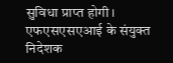सुविधा प्राप्त होगी। एफएसएसएआई के संयुक्त निदेशक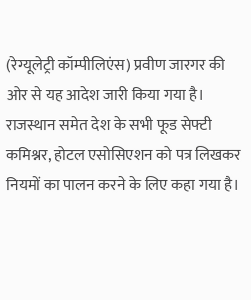(रेग्यूलेट्री कॉम्पीलिएंस) प्रवीण जारगर की ओर से यह आदेश जारी किया गया है। राजस्थान समेत देश के सभी फूड सेफ्टी कमिश्नर, होटल एसोसिएशन को पत्र लिखकर नियमों का पालन करने के लिए कहा गया है।